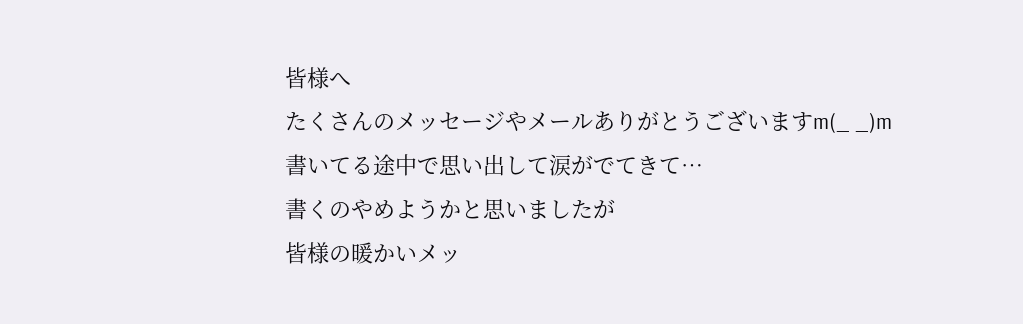皆様へ
たくさんのメッセージやメールありがとうございますm(_ _)m
書いてる途中で思い出して涙がでてきて…
書くのやめようかと思いましたが
皆様の暖かいメッ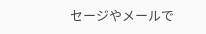セージやメールで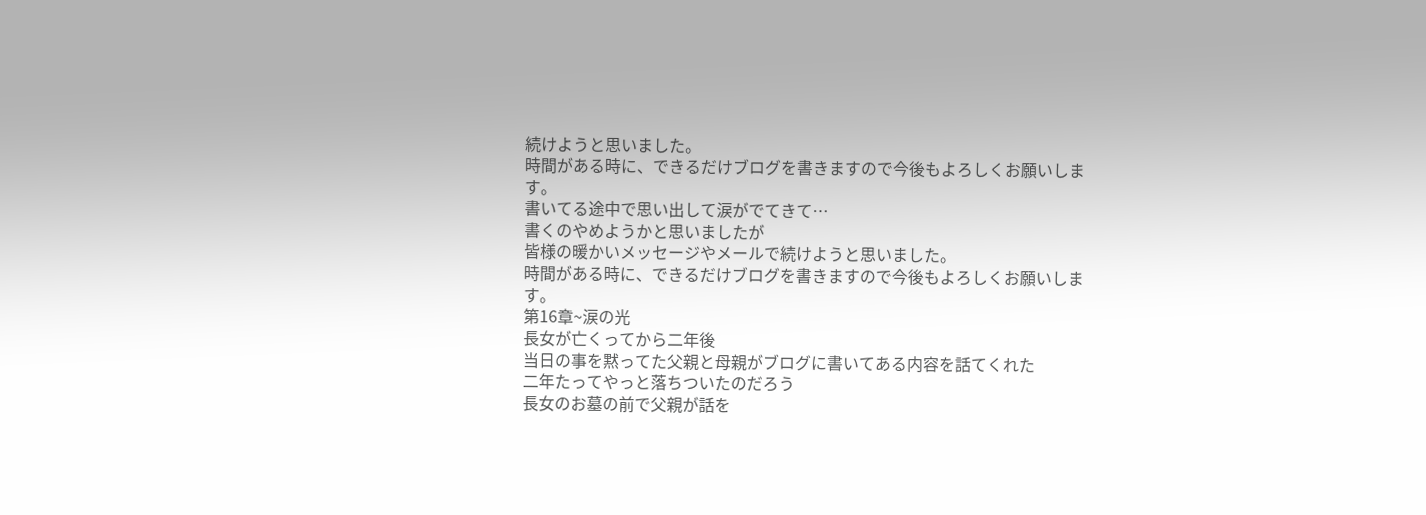続けようと思いました。
時間がある時に、できるだけブログを書きますので今後もよろしくお願いします。
書いてる途中で思い出して涙がでてきて…
書くのやめようかと思いましたが
皆様の暖かいメッセージやメールで続けようと思いました。
時間がある時に、できるだけブログを書きますので今後もよろしくお願いします。
第16章~涙の光
長女が亡くってから二年後
当日の事を黙ってた父親と母親がブログに書いてある内容を話てくれた
二年たってやっと落ちついたのだろう
長女のお墓の前で父親が話を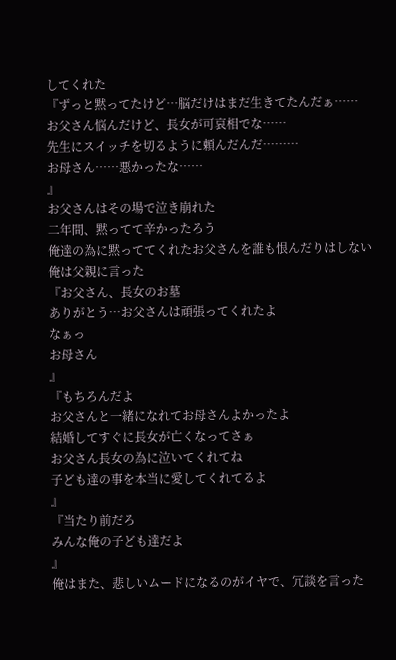してくれた
『ずっと黙ってたけど…脳だけはまだ生きてたんだぁ……
お父さん悩んだけど、長女が可哀相でな……
先生にスイッチを切るように頼んだんだ………
お母さん……悪かったな……
』
お父さんはその場で泣き崩れた
二年間、黙ってて辛かったろう
俺達の為に黙っててくれたお父さんを誰も恨んだりはしない
俺は父親に言った
『お父さん、長女のお墓
ありがとう…お父さんは頑張ってくれたよ
なぁっ
お母さん
』
『もちろんだよ
お父さんと一緒になれてお母さんよかったよ
結婚してすぐに長女が亡くなってさぁ
お父さん長女の為に泣いてくれてね
子ども達の事を本当に愛してくれてるよ
』
『当たり前だろ
みんな俺の子ども達だよ
』
俺はまた、悲しいムードになるのがイヤで、冗談を言った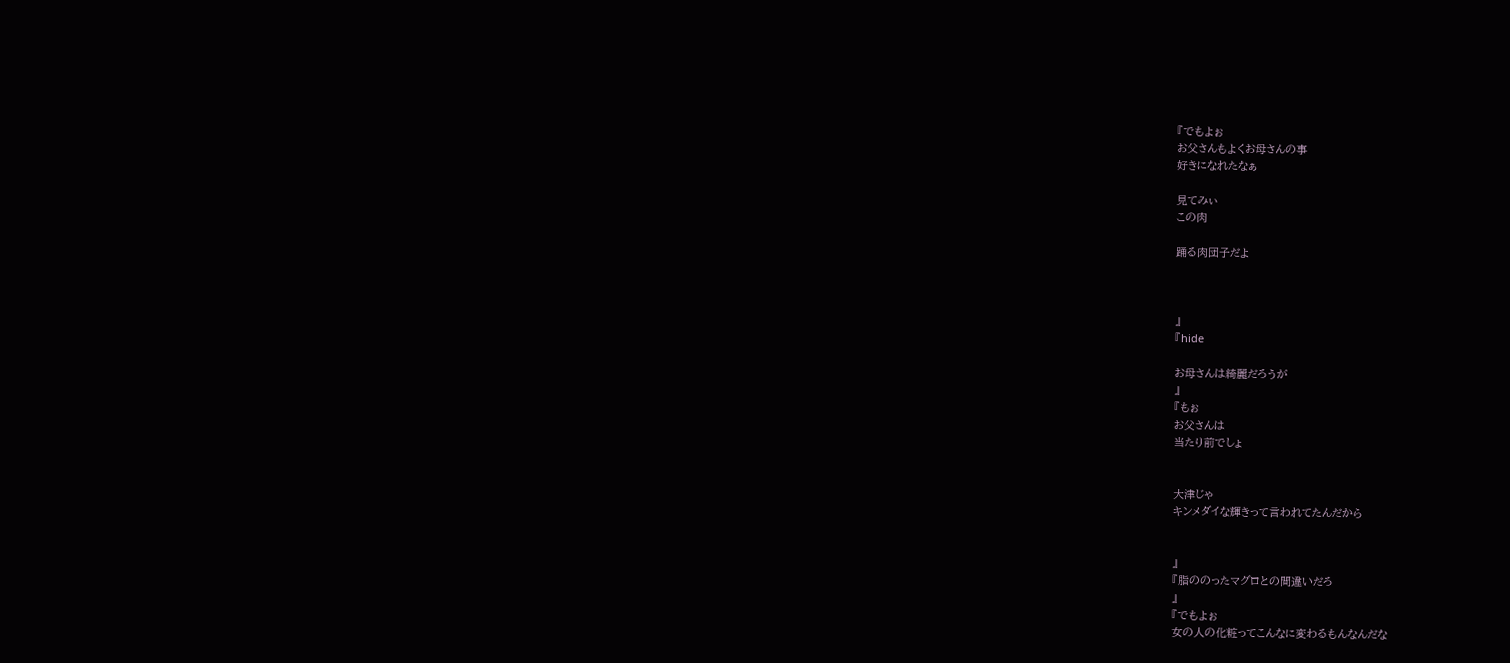『でもよぉ
お父さんもよくお母さんの事
好きになれたなぁ

見てみぃ
この肉

踊る肉団子だよ



』
『hide

お母さんは綺麗だろうが
』
『もぉ
お父さんは
当たり前でしょ


大津じゃ
キンメダイな輝きって言われてたんだから


』
『脂ののったマグロとの間違いだろ
』
『でもよぉ
女の人の化粧ってこんなに変わるもんなんだな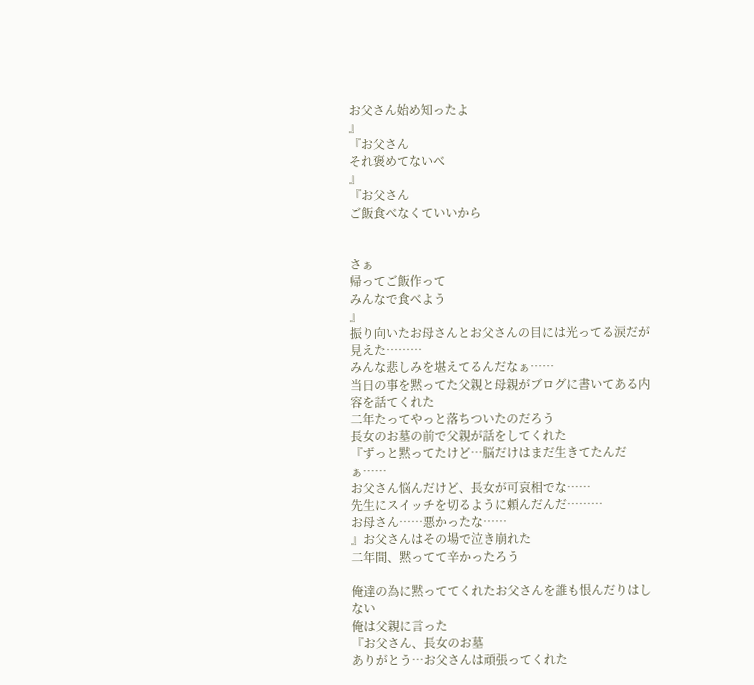お父さん始め知ったよ
』
『お父さん
それ褒めてないべ
』
『お父さん
ご飯食べなくていいから


さぁ
帰ってご飯作って
みんなで食べよう
』
振り向いたお母さんとお父さんの目には光ってる涙だが見えた………
みんな悲しみを堪えてるんだなぁ……
当日の事を黙ってた父親と母親がブログに書いてある内容を話てくれた
二年たってやっと落ちついたのだろう
長女のお墓の前で父親が話をしてくれた
『ずっと黙ってたけど…脳だけはまだ生きてたんだぁ……
お父さん悩んだけど、長女が可哀相でな……
先生にスイッチを切るように頼んだんだ………
お母さん……悪かったな……
』お父さんはその場で泣き崩れた
二年間、黙ってて辛かったろう

俺達の為に黙っててくれたお父さんを誰も恨んだりはしない
俺は父親に言った
『お父さん、長女のお墓
ありがとう…お父さんは頑張ってくれた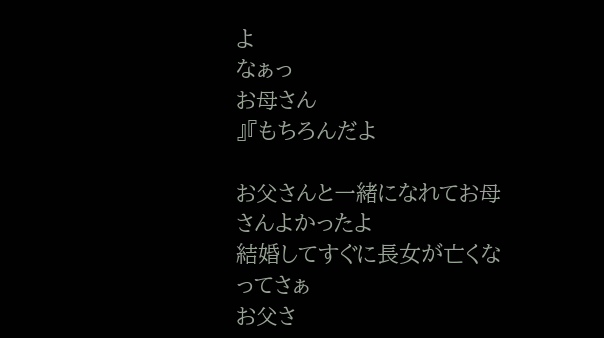よ
なぁっ
お母さん
』『もちろんだよ

お父さんと一緒になれてお母さんよかったよ
結婚してすぐに長女が亡くなってさぁ
お父さ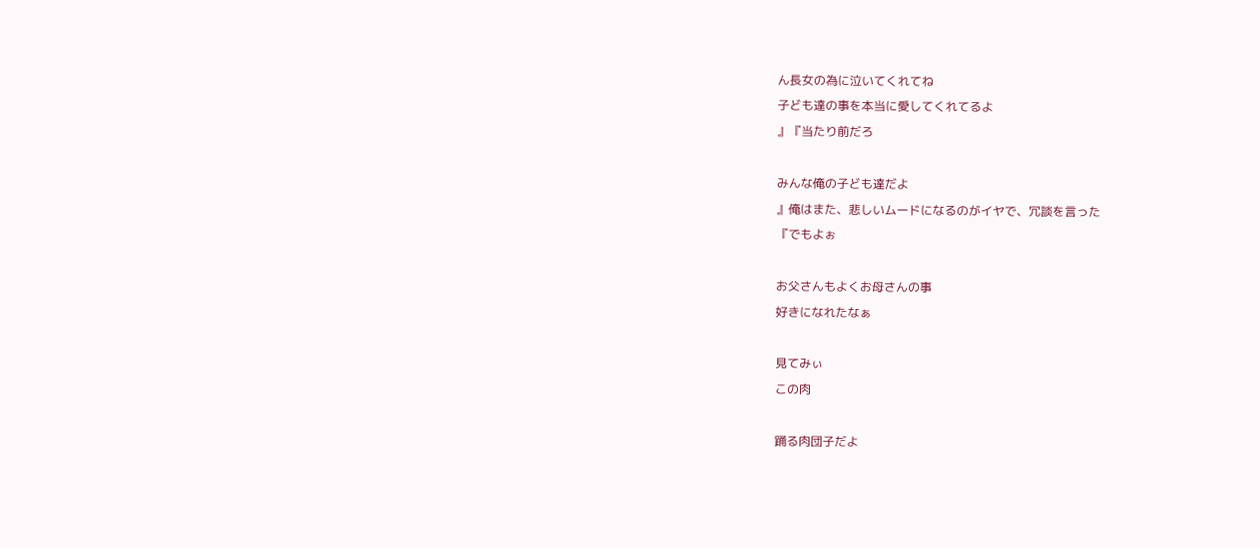ん長女の為に泣いてくれてね
子ども達の事を本当に愛してくれてるよ
』『当たり前だろ

みんな俺の子ども達だよ
』俺はまた、悲しいムードになるのがイヤで、冗談を言った
『でもよぉ

お父さんもよくお母さんの事
好きになれたなぁ

見てみぃ
この肉

踊る肉団子だよ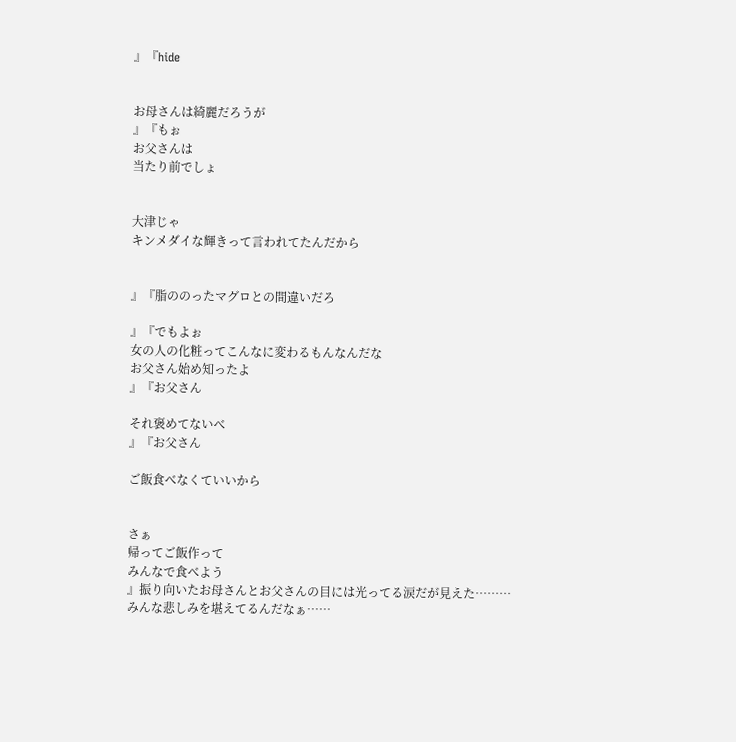』『hide


お母さんは綺麗だろうが
』『もぉ
お父さんは
当たり前でしょ


大津じゃ
キンメダイな輝きって言われてたんだから


』『脂ののったマグロとの間違いだろ

』『でもよぉ
女の人の化粧ってこんなに変わるもんなんだな
お父さん始め知ったよ
』『お父さん

それ褒めてないべ
』『お父さん

ご飯食べなくていいから


さぁ
帰ってご飯作って
みんなで食べよう
』振り向いたお母さんとお父さんの目には光ってる涙だが見えた………
みんな悲しみを堪えてるんだなぁ……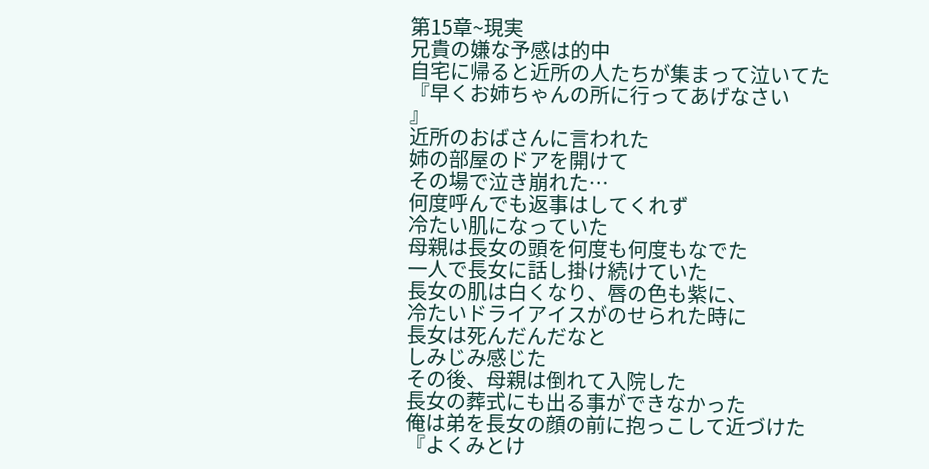第15章~現実
兄貴の嫌な予感は的中
自宅に帰ると近所の人たちが集まって泣いてた
『早くお姉ちゃんの所に行ってあげなさい
』
近所のおばさんに言われた
姉の部屋のドアを開けて
その場で泣き崩れた…
何度呼んでも返事はしてくれず
冷たい肌になっていた
母親は長女の頭を何度も何度もなでた
一人で長女に話し掛け続けていた
長女の肌は白くなり、唇の色も紫に、
冷たいドライアイスがのせられた時に
長女は死んだんだなと
しみじみ感じた
その後、母親は倒れて入院した
長女の葬式にも出る事ができなかった
俺は弟を長女の顔の前に抱っこして近づけた
『よくみとけ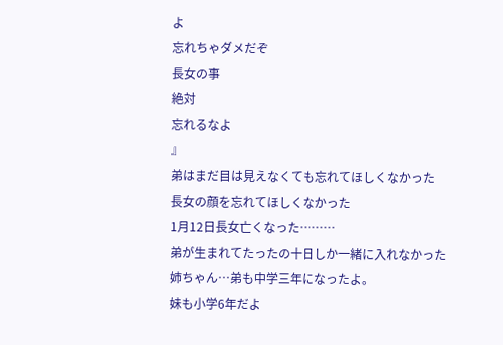よ
忘れちゃダメだぞ
長女の事
絶対
忘れるなよ
』
弟はまだ目は見えなくても忘れてほしくなかった
長女の顔を忘れてほしくなかった
1月12日長女亡くなった………
弟が生まれてたったの十日しか一緒に入れなかった
姉ちゃん…弟も中学三年になったよ。
妹も小学6年だよ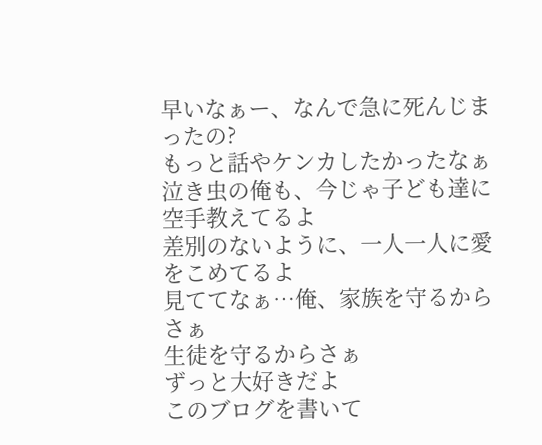早いなぁー、なんで急に死んじまったの?
もっと話やケンカしたかったなぁ
泣き虫の俺も、今じゃ子ども達に空手教えてるよ
差別のないように、一人一人に愛をこめてるよ
見ててなぁ…俺、家族を守るからさぁ
生徒を守るからさぁ
ずっと大好きだよ
このブログを書いて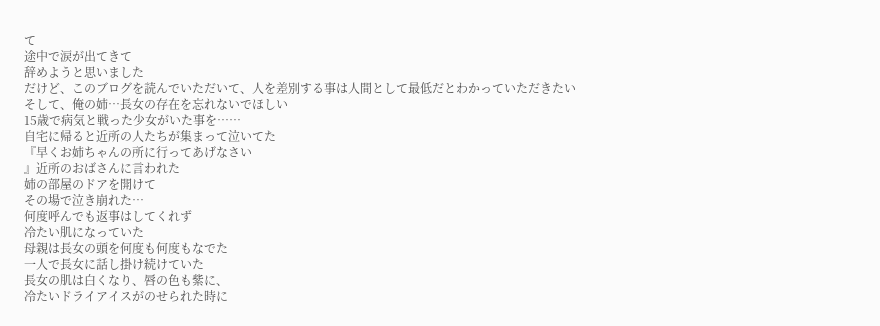て
途中で涙が出てきて
辞めようと思いました
だけど、このブログを読んでいただいて、人を差別する事は人間として最低だとわかっていただきたい
そして、俺の姉…長女の存在を忘れないでほしい
15歳で病気と戦った少女がいた事を……
自宅に帰ると近所の人たちが集まって泣いてた
『早くお姉ちゃんの所に行ってあげなさい
』近所のおばさんに言われた
姉の部屋のドアを開けて
その場で泣き崩れた…
何度呼んでも返事はしてくれず
冷たい肌になっていた
母親は長女の頭を何度も何度もなでた
一人で長女に話し掛け続けていた
長女の肌は白くなり、唇の色も紫に、
冷たいドライアイスがのせられた時に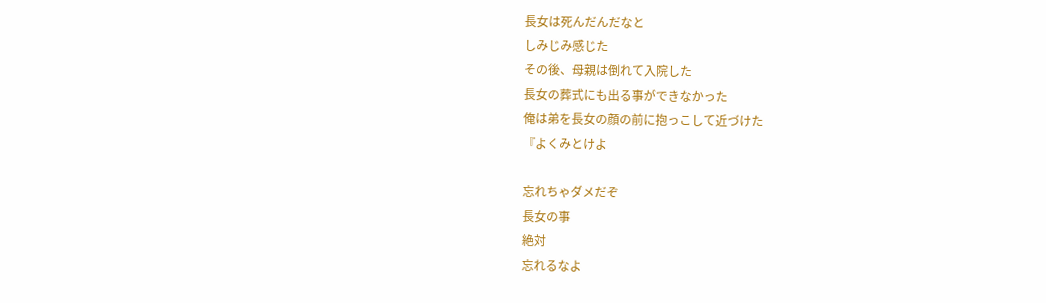長女は死んだんだなと
しみじみ感じた
その後、母親は倒れて入院した
長女の葬式にも出る事ができなかった
俺は弟を長女の顔の前に抱っこして近づけた
『よくみとけよ

忘れちゃダメだぞ
長女の事
絶対
忘れるなよ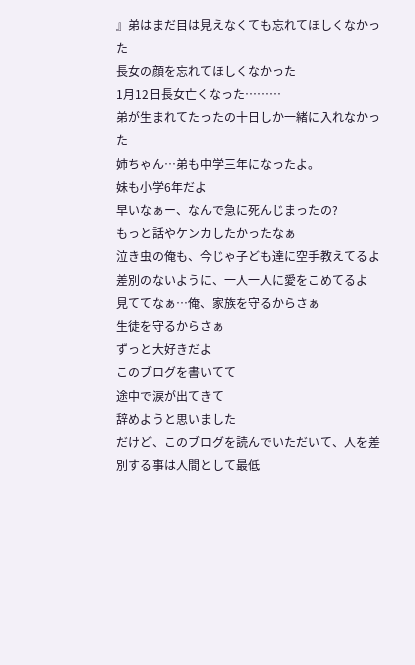』弟はまだ目は見えなくても忘れてほしくなかった
長女の顔を忘れてほしくなかった
1月12日長女亡くなった………
弟が生まれてたったの十日しか一緒に入れなかった
姉ちゃん…弟も中学三年になったよ。
妹も小学6年だよ
早いなぁー、なんで急に死んじまったの?
もっと話やケンカしたかったなぁ
泣き虫の俺も、今じゃ子ども達に空手教えてるよ
差別のないように、一人一人に愛をこめてるよ
見ててなぁ…俺、家族を守るからさぁ
生徒を守るからさぁ
ずっと大好きだよ
このブログを書いてて
途中で涙が出てきて
辞めようと思いました
だけど、このブログを読んでいただいて、人を差別する事は人間として最低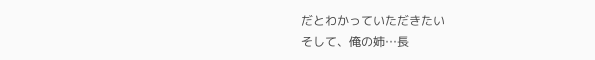だとわかっていただきたい
そして、俺の姉…長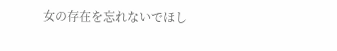女の存在を忘れないでほし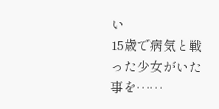い
15歳で病気と戦った少女がいた事を……